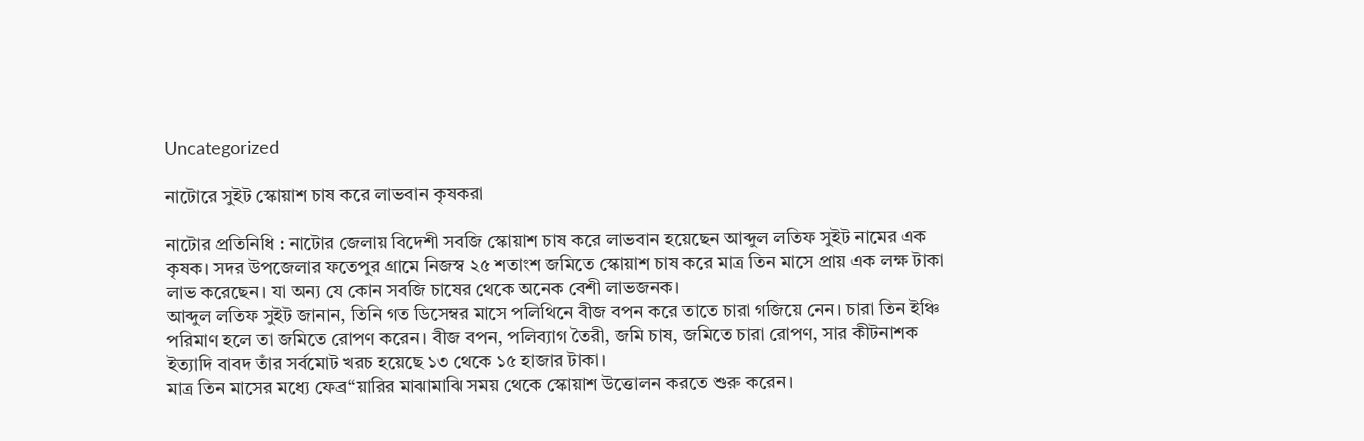Uncategorized

নাটোরে সুইট স্কোয়াশ চাষ করে লাভবান কৃষকরা

নাটোর প্রতিনিধি : নাটোর জেলায় বিদেশী সবজি স্কোয়াশ চাষ করে লাভবান হয়েছেন আব্দুল লতিফ সুইট নামের এক কৃষক। সদর উপজেলার ফতেপুর গ্রামে নিজস্ব ২৫ শতাংশ জমিতে স্কোয়াশ চাষ করে মাত্র তিন মাসে প্রায় এক লক্ষ টাকা লাভ করেছেন। যা অন্য যে কোন সবজি চাষের থেকে অনেক বেশী লাভজনক।
আব্দুল লতিফ সুইট জানান, তিনি গত ডিসেম্বর মাসে পলিথিনে বীজ বপন করে তাতে চারা গজিয়ে নেন। চারা তিন ইঞ্চি পরিমাণ হলে তা জমিতে রোপণ করেন। বীজ বপন, পলিব্যাগ তৈরী, জমি চাষ, জমিতে চারা রোপণ, সার কীটনাশক ইত্যাদি বাবদ তাঁর সর্বমোট খরচ হয়েছে ১৩ থেকে ১৫ হাজার টাকা।
মাত্র তিন মাসের মধ্যে ফেব্র“য়ারির মাঝামাঝি সময় থেকে স্কোয়াশ উত্তোলন করতে শুরু করেন।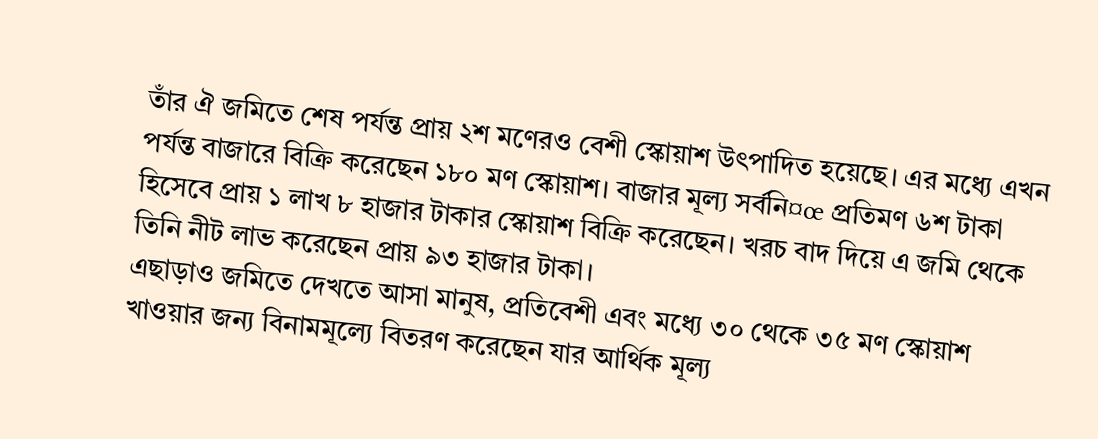তাঁর ঐ জমিতে শেষ পর্যন্ত প্রায় ২শ মণেরও বেশী স্কোয়াশ উৎপাদিত হয়েছে। এর মধ্যে এখন পর্যন্ত বাজারে বিক্রি করেছেন ১৮০ মণ স্কোয়াশ। বাজার মূল্য সর্বনি¤œ প্রতিমণ ৬শ টাকা হিসেবে প্রায় ১ লাখ ৮ হাজার টাকার স্কোয়াশ বিক্রি করেছেন। খরচ বাদ দিয়ে এ জমি থেকে তিনি নীট লাভ করেছেন প্রায় ৯৩ হাজার টাকা।
এছাড়াও জমিতে দেখতে আসা মানুষ, প্রতিবেশী এবং মধ্যে ৩০ থেকে ৩৫ মণ স্কোয়াশ খাওয়ার জন্য বিনামমূল্যে বিতরণ করেছেন যার আর্থিক মূল্য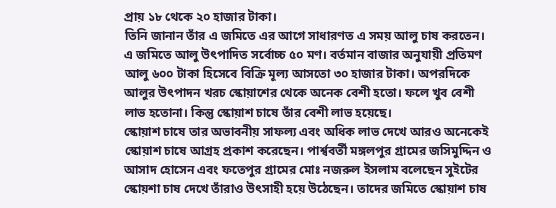প্রায় ১৮ থেকে ২০ হাজার টাকা।
তিনি জানান তাঁর এ জমিতে এর আগে সাধারণত এ সময় আলু চাষ করতেন। এ জমিতে আলু উৎপাদিত সর্বোচ্চ ৫০ মণ। বর্তমান বাজার অনুযায়ী প্রতিমণ আলু ৬০০ টাকা হিসেবে বিক্রি মূল্য আসতো ৩০ হাজার টাকা। অপরদিকে আলুর উৎপাদন খরচ স্কোয়াশের থেকে অনেক বেশী হতো। ফলে খুব বেশী লাভ হতোনা। কিন্তু স্কোয়াশ চাষে তাঁর বেশী লাভ হয়েছে।
স্কোয়াশ চাষে তার অভাবনীয় সাফল্য এবং অধিক লাভ দেখে আরও অনেকেই স্কোয়াশ চাষে আগ্রহ প্রকাশ করেছেন। পার্শ্ববর্তী মঙ্গলপুর গ্রামের জসিমুদ্দিন ও আসাদ হোসেন এবং ফতেপুর গ্রামের মোঃ নজরুল ইসলাম বলেছেন সুইটের স্কোয়শা চাষ দেখে তাঁরাও উৎসাহী হয়ে উঠেছেন। তাদের জমিতে স্কোয়াশ চাষ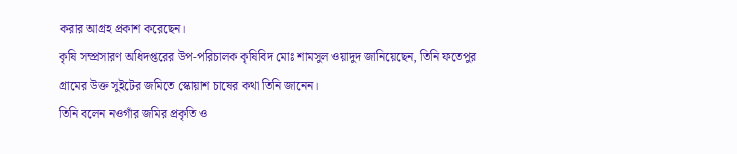করার আগ্রহ প্রকাশ করেছেন।
কৃষি সম্প্রসারণ অধিদপ্তরের উপ-পরিচালক কৃষিবিদ মোঃ শামসুল ওয়াদুদ জানিয়েছেন, তিনি ফতেপুর গ্রামের উক্ত সুইটের জমিতে স্কোয়াশ চাষের কথা তিনি জানেন।
তিনি বলেন নওগাঁর জমির প্রকৃতি ও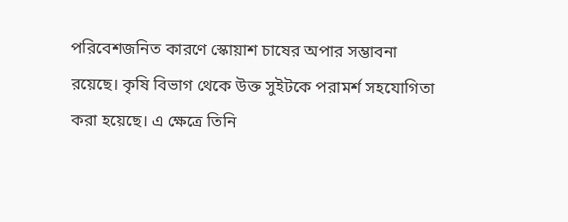পরিবেশজনিত কারণে স্কোয়াশ চাষের অপার সম্ভাবনা রয়েছে। কৃষি বিভাগ থেকে উক্ত সুইটকে পরামর্শ সহযোগিতা করা হয়েছে। এ ক্ষেত্রে তিনি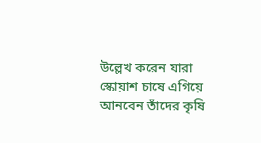উল্লেখ করেন যারা স্কোয়াশ চাষে এগিয়ে আনবেন তাঁদের কৃষি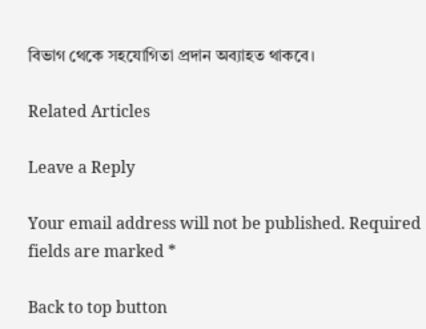বিভাগ থেকে সহযোগিতা প্রদান অব্যাহত থাকবে।

Related Articles

Leave a Reply

Your email address will not be published. Required fields are marked *

Back to top button